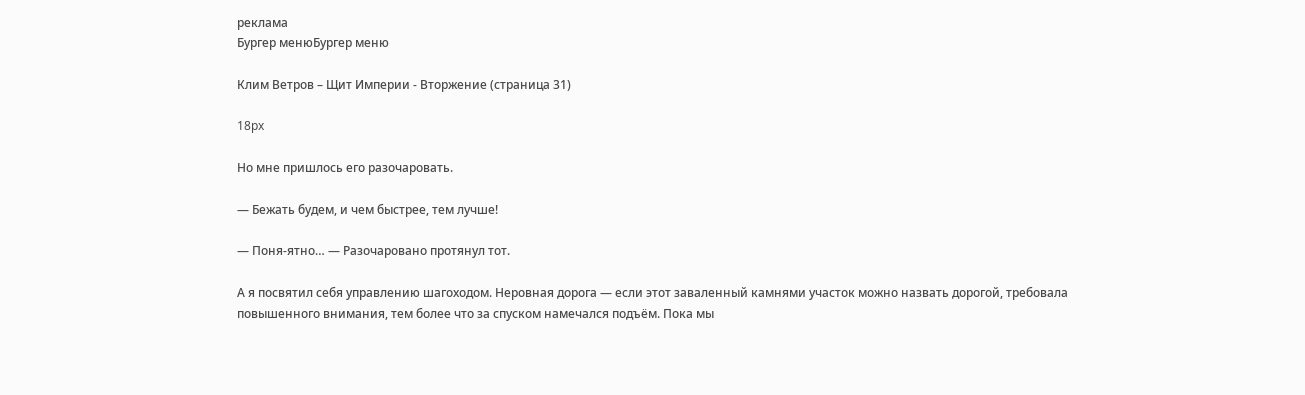реклама
Бургер менюБургер меню

Клим Ветров – Щит Империи - Вторжение (страница 31)

18px

Но мне пришлось его разочаровать.

— Бежать будем, и чем быстрее, тем лучше!

— Поня-ятно… — Разочаровано протянул тот.

А я посвятил себя управлению шагоходом. Неровная дорога — если этот заваленный камнями участок можно назвать дорогой, требовала повышенного внимания, тем более что за спуском намечался подъём. Пока мы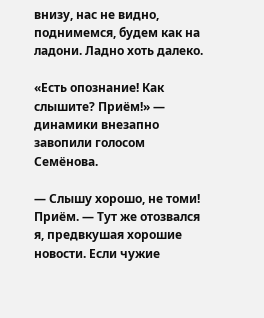внизу, нас не видно, поднимемся, будем как на ладони. Ладно хоть далеко.

«Есть опознание! Как слышите? Приём!» — динамики внезапно завопили голосом Семёнова.

— Слышу хорошо, не томи! Приём. — Тут же отозвался я, предвкушая хорошие новости. Если чужие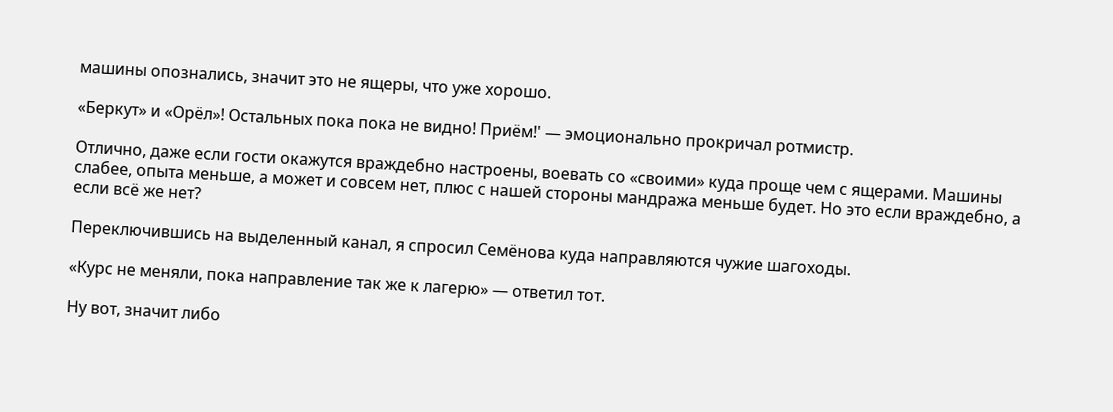машины опознались, значит это не ящеры, что уже хорошо.

«Беркут» и «Орёл»! Остальных пока пока не видно! Приём!' — эмоционально прокричал ротмистр.

Отлично, даже если гости окажутся враждебно настроены, воевать со «своими» куда проще чем с ящерами. Машины слабее, опыта меньше, а может и совсем нет, плюс с нашей стороны мандража меньше будет. Но это если враждебно, а если всё же нет?

Переключившись на выделенный канал, я спросил Семёнова куда направляются чужие шагоходы.

«Курс не меняли, пока направление так же к лагерю» — ответил тот.

Ну вот, значит либо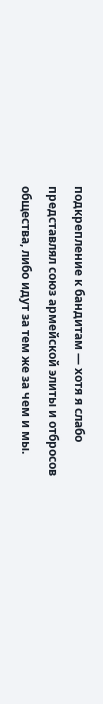подкрепление к бандитам — хотя я слабо представлял союз армейской элиты и отбросов общества, либо идут за тем же за чем и мы.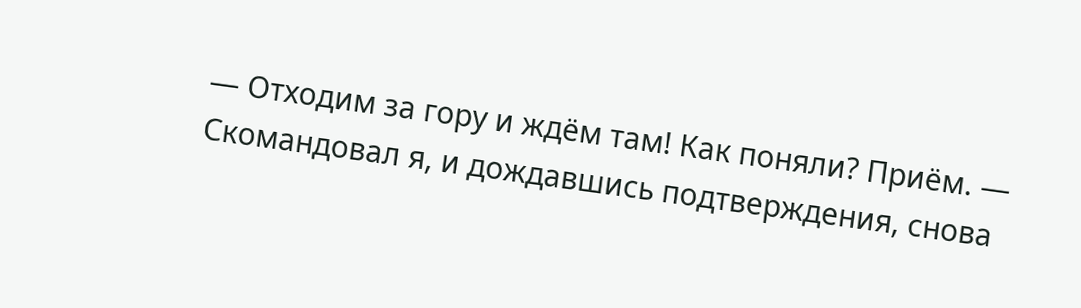— Отходим за гору и ждём там! Как поняли? Приём. — Скомандовал я, и дождавшись подтверждения, снова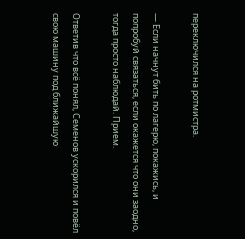переключился на ротмистра.

— Если начнут бить по лагерю, покажись, и попробуй связаться, если окажется что они заодно, тогда просто наблюдай. Прием.

Ответив что всё понял, Семенов ускорился и повёл свою машину под ближайшую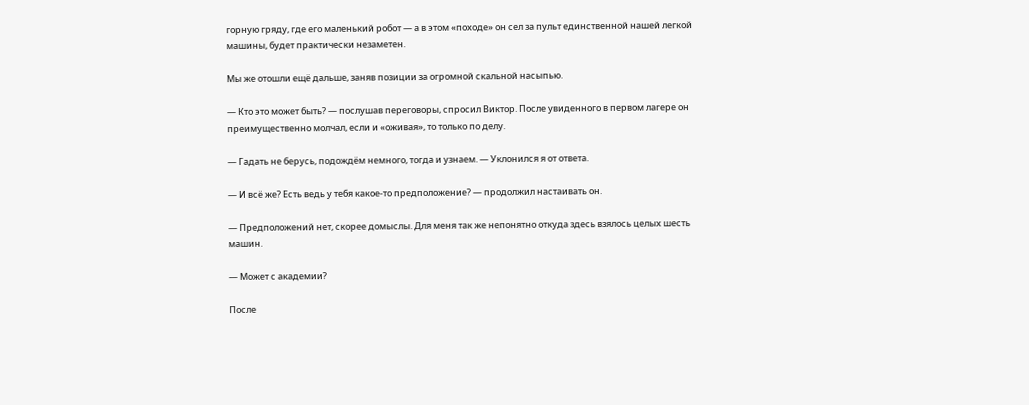горную гряду, где его маленький робот — а в этом «походе» он сел за пульт единственной нашей легкой машины, будет практически незаметен.

Мы же отошли ещё дальше, заняв позиции за огромной скальной насыпью.

— Кто это может быть? — послушав переговоры, спросил Виктор. После увиденного в первом лагере он преимущественно молчал, если и «оживая», то только по делу.

— Гадать не берусь, подождём немного, тогда и узнаем. — Уклонился я от ответа.

— И всё же? Есть ведь у тебя какое-то предположение? — продолжил настаивать он.

— Предположений нет, скорее домыслы. Для меня так же непонятно откуда здесь взялось целых шесть машин.

— Может с академии?

После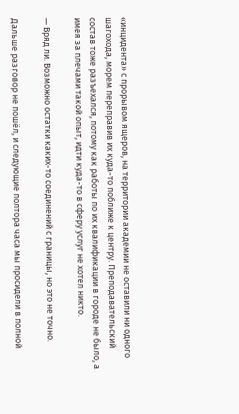«инцидента» с прорывом ящеров, на территории академии не оставили ни одного шагохода, морем переправив их куда-то поближе к центру. Преподавательский состав тоже разъехался, потому как работы по их квалификации в городе не было, а имея за плечами такой опыт, идти куда-то в сферу услуг не хотел никто.

— Вряд ли. Возможно остатки каких-то соединений с границы, но это не точно.

Дальше разговор не пошёл, и следующие полтора часа мы просидели в полной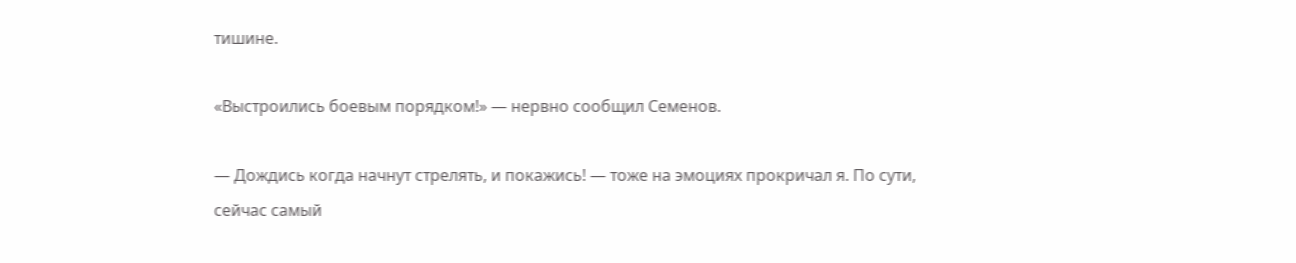тишине.

«Выстроились боевым порядком!» — нервно сообщил Семенов.

— Дождись когда начнут стрелять, и покажись! — тоже на эмоциях прокричал я. По сути, сейчас самый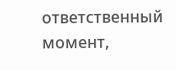ответственный момент,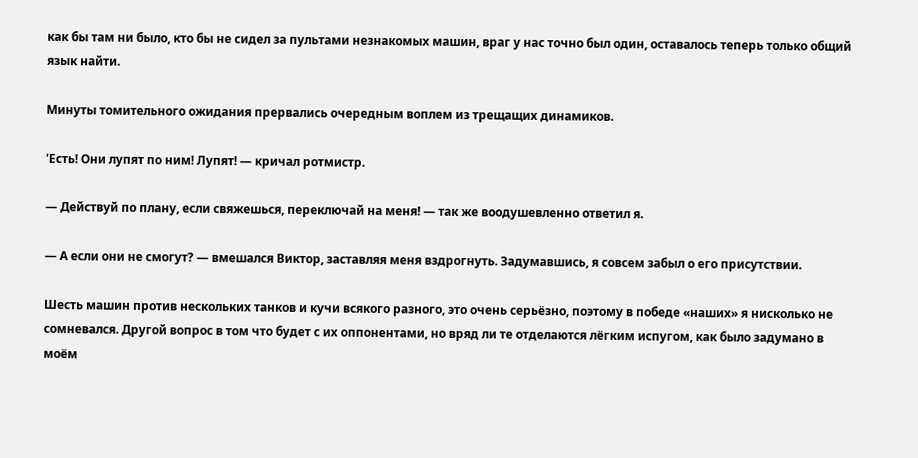как бы там ни было, кто бы не сидел за пультами незнакомых машин, враг у нас точно был один, оставалось теперь только общий язык найти.

Минуты томительного ожидания прервались очередным воплем из трещащих динамиков.

'Есть! Они лупят по ним! Лупят! — кричал ротмистр.

— Действуй по плану, если свяжешься, переключай на меня! — так же воодушевленно ответил я.

— А если они не смогут? — вмешался Виктор, заставляя меня вздрогнуть. Задумавшись, я совсем забыл о его присутствии.

Шесть машин против нескольких танков и кучи всякого разного, это очень серьёзно, поэтому в победе «наших» я нисколько не сомневался. Другой вопрос в том что будет с их оппонентами, но вряд ли те отделаются лёгким испугом, как было задумано в моём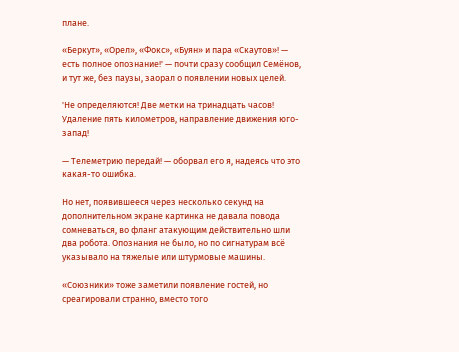плане.

«Беркут», «Орел», «Фокс», «Буян» и пара «Скаутов»! — есть полное опознание!' — почти сразу сообщил Семёнов, и тут же, без паузы, заорал о появлении новых целей.

'Не определяются! Две метки на тринадцать часов! Удаление пять километров, направление движения юго-запад!

— Телеметрию передай! — оборвал его я, надеясь что это какая-то ошибка.

Но нет, появившееся через несколько секунд на дополнительном экране картинка не давала повода сомневаться, во фланг атакующим действительно шли два робота. Опознания не было, но по сигнатурам всё указывало на тяжелые или штурмовые машины.

«Союзники» тоже заметили появление гостей, но среагировали странно, вместо того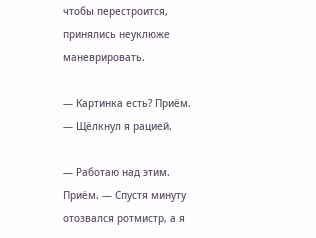чтобы перестроится, принялись неуклюже маневрировать.

— Картинка есть? Приём. — Щёлкнул я рацией.

— Работаю над этим. Приём. — Спустя минуту отозвался ротмистр, а я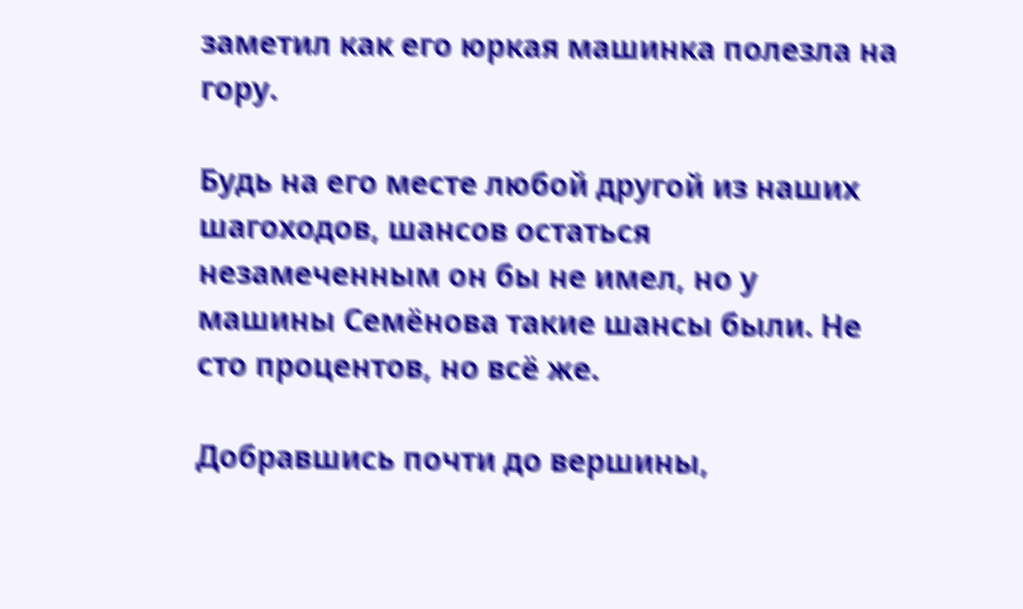заметил как его юркая машинка полезла на гору.

Будь на его месте любой другой из наших шагоходов, шансов остаться незамеченным он бы не имел, но у машины Семёнова такие шансы были. Не сто процентов, но всё же.

Добравшись почти до вершины,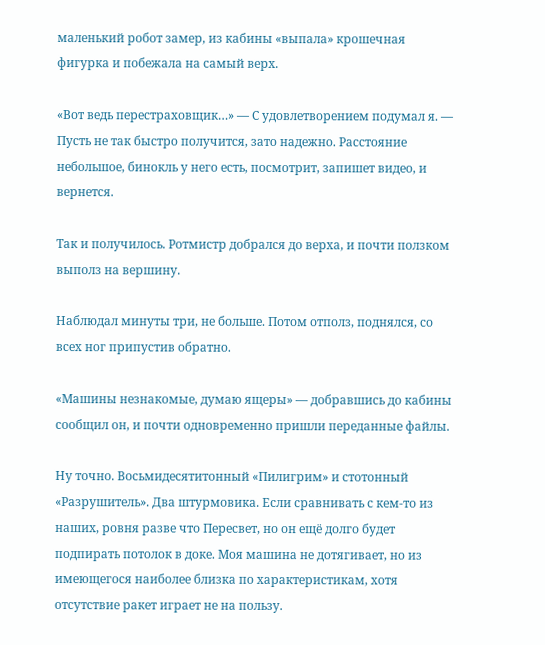маленький робот замер, из кабины «выпала» крошечная фигурка и побежала на самый верх.

«Вот ведь перестраховщик…» — С удовлетворением подумал я. — Пусть не так быстро получится, зато надежно. Расстояние небольшое, бинокль у него есть, посмотрит, запишет видео, и вернется.

Так и получилось. Ротмистр добрался до верха, и почти ползком выполз на вершину.

Наблюдал минуты три, не больше. Потом отполз, поднялся, со всех ног припустив обратно.

«Машины незнакомые, думаю ящеры» — добравшись до кабины сообщил он, и почти одновременно пришли переданные файлы.

Ну точно. Восьмидесятитонный «Пилигрим» и стотонный «Разрушитель». Два штурмовика. Если сравнивать с кем-то из наших, ровня разве что Пересвет, но он ещё долго будет подпирать потолок в доке. Моя машина не дотягивает, но из имеющегося наиболее близка по характеристикам, хотя отсутствие ракет играет не на пользу.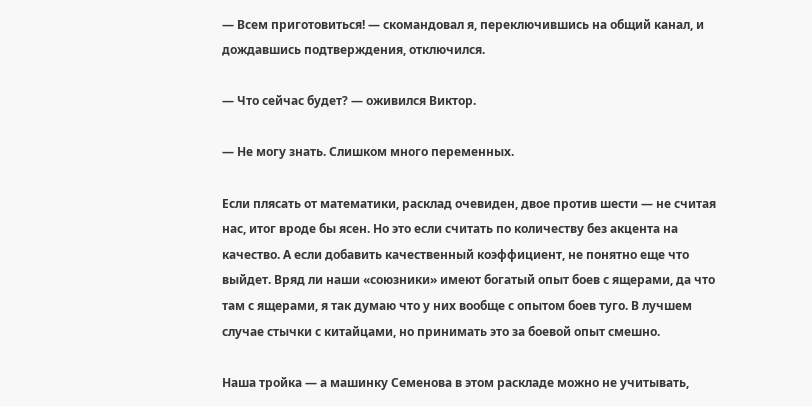— Всем приготовиться! — скомандовал я, переключившись на общий канал, и дождавшись подтверждения, отключился.

— Что сейчас будет? — оживился Виктор.

— Не могу знать. Слишком много переменных.

Если плясать от математики, расклад очевиден, двое против шести — не считая нас, итог вроде бы ясен. Но это если считать по количеству без акцента на качество. А если добавить качественный коэффициент, не понятно еще что выйдет. Вряд ли наши «союзники» имеют богатый опыт боев с ящерами, да что там с ящерами, я так думаю что у них вообще с опытом боев туго. В лучшем случае стычки с китайцами, но принимать это за боевой опыт смешно.

Наша тройка — а машинку Семенова в этом раскладе можно не учитывать,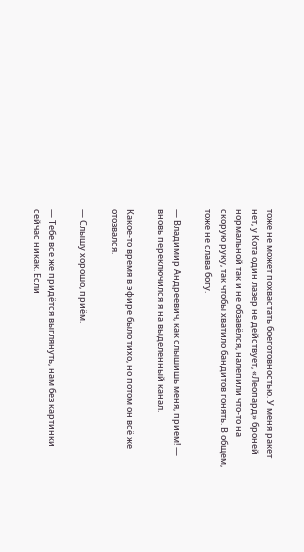тоже не может похвастать боеготовностью. У меня ракет нет, у Кота один лазер не действует, «Леопард» броней нормальной так и не обзавёлся, налепили что-то на скорую руку, так чтобы хватило бандитов гонять. В общем, тоже не слава богу.

— Владимир Андреевич, как слышишь меня, прием! — вновь переключился я на выделенный канал.

Какое-то время в эфире было тихо, но потом он всё же отозвался.

— Слышу хорошо, приём.

— Тебе все же придётся выглянуть, нам без картинки сейчас никак. Если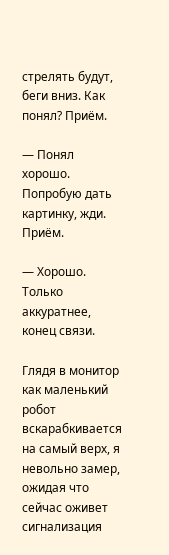стрелять будут, беги вниз. Как понял? Приём.

— Понял хорошо. Попробую дать картинку, жди. Приём.

— Хорошо. Только аккуратнее, конец связи.

Глядя в монитор как маленький робот вскарабкивается на самый верх, я невольно замер, ожидая что сейчас оживет сигнализация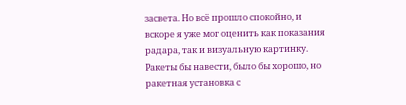засвета. Но всё прошло спокойно, и вскоре я уже мог оценить как показания радара, так и визуальную картинку. Ракеты бы навести, было бы хорошо, но ракетная установка с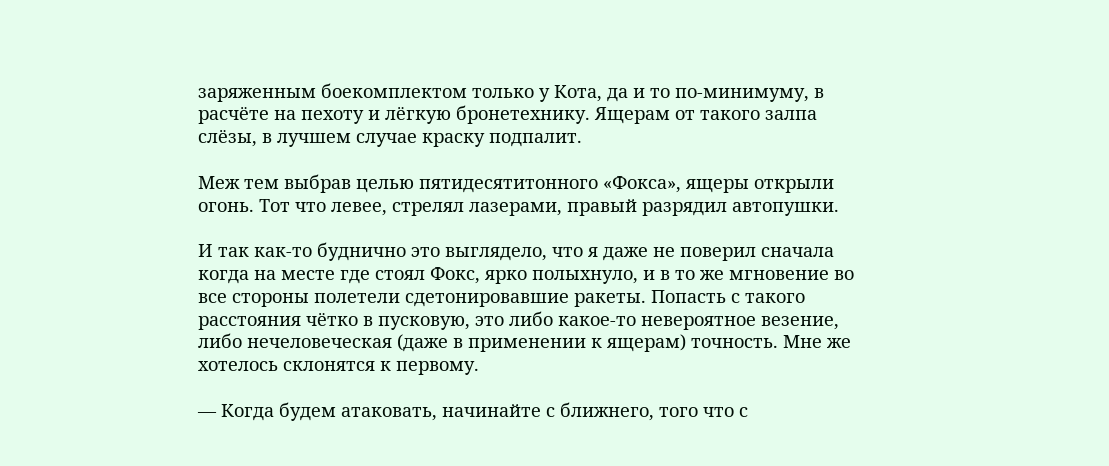заряженным боекомплектом только у Кота, да и то по-минимуму, в расчёте на пехоту и лёгкую бронетехнику. Ящерам от такого залпа слёзы, в лучшем случае краску подпалит.

Меж тем выбрав целью пятидесятитонного «Фокса», ящеры открыли огонь. Тот что левее, стрелял лазерами, правый разрядил автопушки.

И так как-то буднично это выглядело, что я даже не поверил сначала когда на месте где стоял Фокс, ярко полыхнуло, и в то же мгновение во все стороны полетели сдетонировавшие ракеты. Попасть с такого расстояния чётко в пусковую, это либо какое-то невероятное везение, либо нечеловеческая (даже в применении к ящерам) точность. Мне же хотелось склонятся к первому.

— Когда будем атаковать, начинайте с ближнего, того что с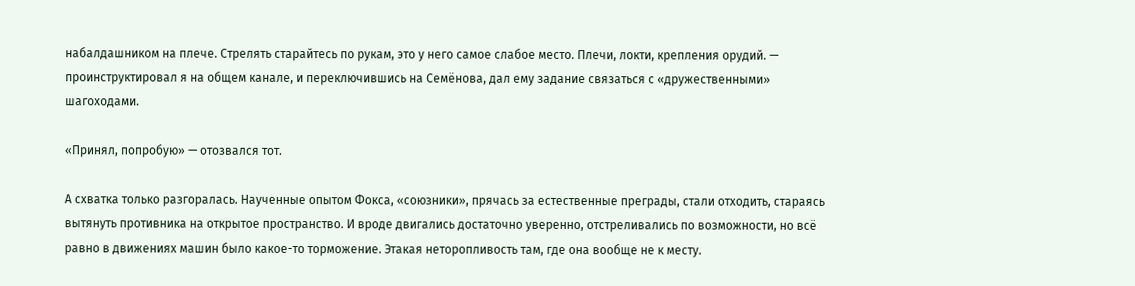набалдашником на плече. Стрелять старайтесь по рукам, это у него самое слабое место. Плечи, локти, крепления орудий. — проинструктировал я на общем канале, и переключившись на Семёнова, дал ему задание связаться с «дружественными» шагоходами.

«Принял, попробую» — отозвался тот.

А схватка только разгоралась. Наученные опытом Фокса, «союзники», прячась за естественные преграды, стали отходить, стараясь вытянуть противника на открытое пространство. И вроде двигались достаточно уверенно, отстреливались по возможности, но всё равно в движениях машин было какое-то торможение. Этакая неторопливость там, где она вообще не к месту.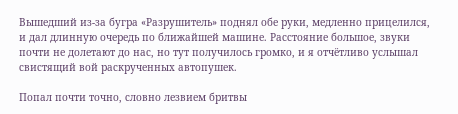Вышедший из-за бугра «Разрушитель» поднял обе руки, медленно прицелился, и дал длинную очередь по ближайшей машине. Расстояние большое, звуки почти не долетают до нас, но тут получилось громко, и я отчётливо услышал свистящий вой раскрученных автопушек.

Попал почти точно, словно лезвием бритвы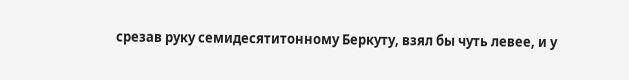срезав руку семидесятитонному Беркуту, взял бы чуть левее, и у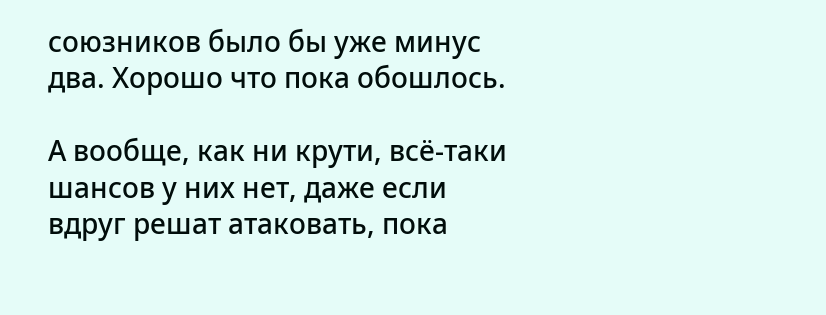союзников было бы уже минус два. Хорошо что пока обошлось.

А вообще, как ни крути, всё-таки шансов у них нет, даже если вдруг решат атаковать, пока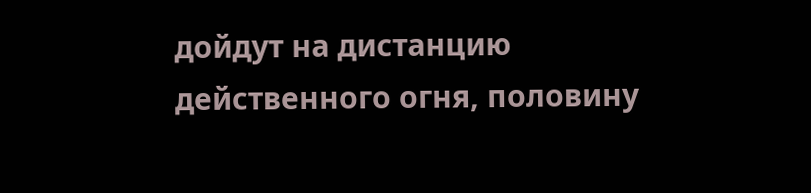дойдут на дистанцию действенного огня, половину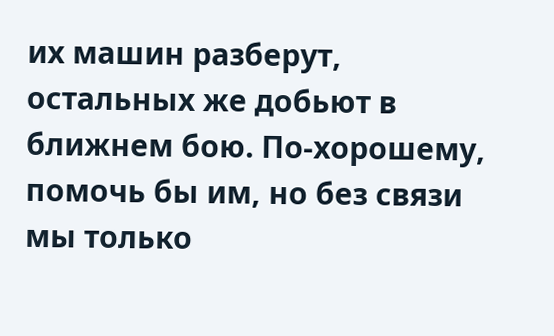их машин разберут, остальных же добьют в ближнем бою. По-хорошему, помочь бы им, но без связи мы только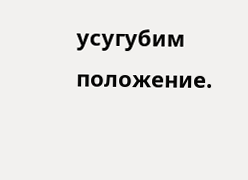усугубим положение.